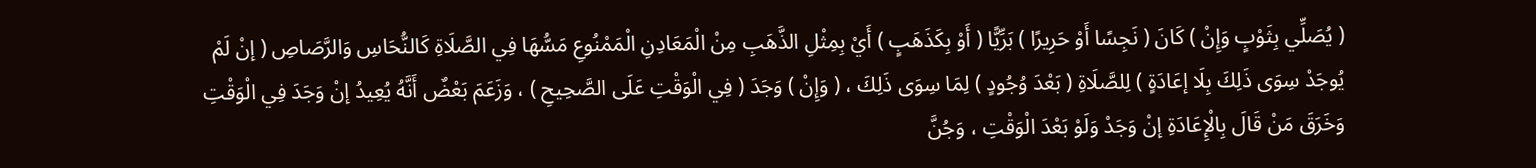( يُصَلِّي بِثَوْبٍ وَإِنْ ) كَانَ ( نَجِسًا أَوْ حَرِيرًا ) بَرِّيًّا ( أَوْ بِكَذَهَبٍ ) أَيْ بِمِثْلِ الذَّهَبِ مِنْ الْمَعَادِنِ الْمَمْنُوعِ مَسُّهَا فِي الصَّلَاةِ كَالنُّحَاسِ وَالرَّصَاصِ ( إنْ لَمْ يُوجَدْ سِوَى ذَلِكَ بِلَا إعَادَةٍ ) لِلصَّلَاةِ ( بَعْدَ وُجُودٍ ) لِمَا سِوَى ذَلِكَ ، ( وَإِنْ ) وَجَدَ ( فِي الْوَقْتِ عَلَى الصَّحِيحِ ) ، وَزَعَمَ بَعْضٌ أَنَّهُ يُعِيدُ إنْ وَجَدَ فِي الْوَقْتِ وَخَرَقَ مَنْ قَالَ بِالْإِعَادَةِ إنْ وَجَدْ وَلَوْ بَعْدَ الْوَقْتِ ، وَجُنَّ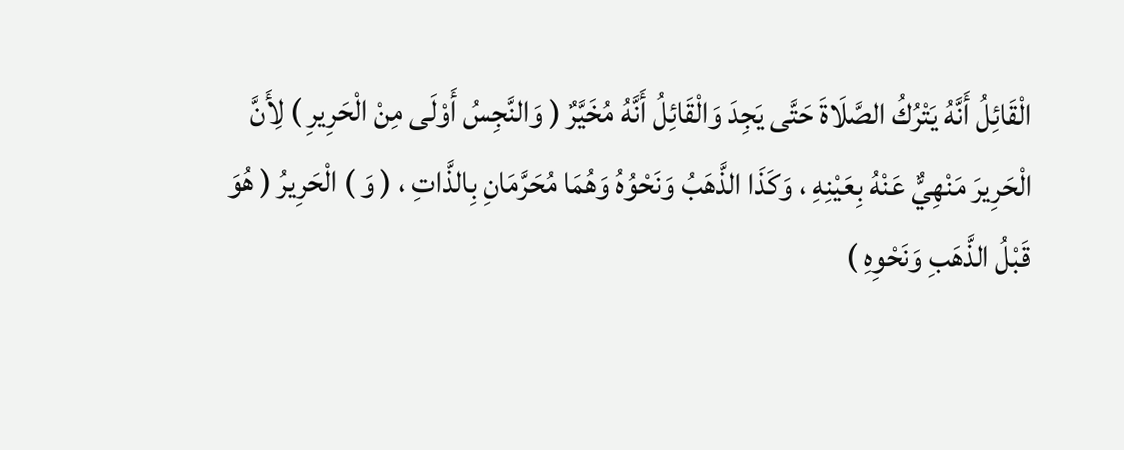الْقَائِلُ أَنَّهُ يَتْرُكُ الصَّلَاةَ حَتَّى يَجِدَ وَالْقَائِلُ أَنَّهُ مُخَيَّرٌ ( وَالنَّجِسُ أَوْلَى مِنْ الْحَرِيرِ ) لِأَنَّ الْحَرِيرَ مَنْهِيٌّ عَنْهُ بِعَيْنِهِ ، وَكَذَا الذَّهَبُ وَنَحْوُهُ وَهُمَا مُحَرَّمَانِ بِالذَّاتِ ، ( وَ ) الْحَرِيرُ ( هُوَ قَبْلُ الذَّهَبِ وَنَحْوِهِ )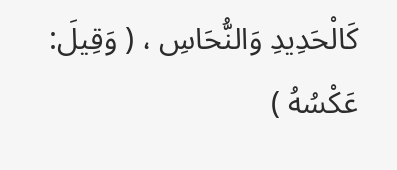كَالْحَدِيدِ وَالنُّحَاسِ ، ( وَقِيلَ: عَكْسُهُ )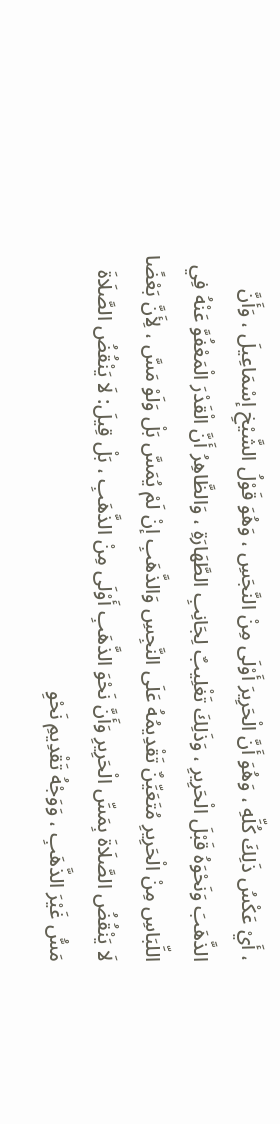، أَيْ عَكْسُ ذَلِكَ كُلِّهِ ، وَهُوَ أَنَّ الْحَرِيرَ أَوْلَى مِنْ النَّجَسِ ، وَهُوَ قَوْلُ الشَّيْخِ إسْمَاعِيلَ ، وَأَنَّ الذَّهَبَ وَنَحْوَهُ قَبْلَ الْحَرِيرِ ، وَذَلِكَ تَغْلِيبٌ لِجَانِبِ الطَّهَارَةِ ، وَالظَّاهِرُ أَنَّ الْقَدْرَ الْمَعْفُوَّ عَنْهُ فِي اللِّبَاسِ مِنْ الْحَرِيرِ مُتَعَيِّنٌ تَقْدِيمُهُ عَلَى النَّجِسِ وَالذَّهَبِ إنْ لَمْ يُمَسَّ بَلْ وَلَوْ مَسَّ ، لِأَنَّ بَعْضًا لَا يَنْقُضُ الصَّلَاةَ بِمَسِّ الْحَرِيرِ وَأَنَّ نَحْوَ الذَّهَبِ أَوْلَى مِنْ الذَّهَبِ ، بَلْ قِيلَ: لَا يَنْقُضُ الصَّلَاةَ مَسُّ غَيْرَ الذَّهَبِ ، وَوَجْهُ تَقْدِيمِ نَحْوِ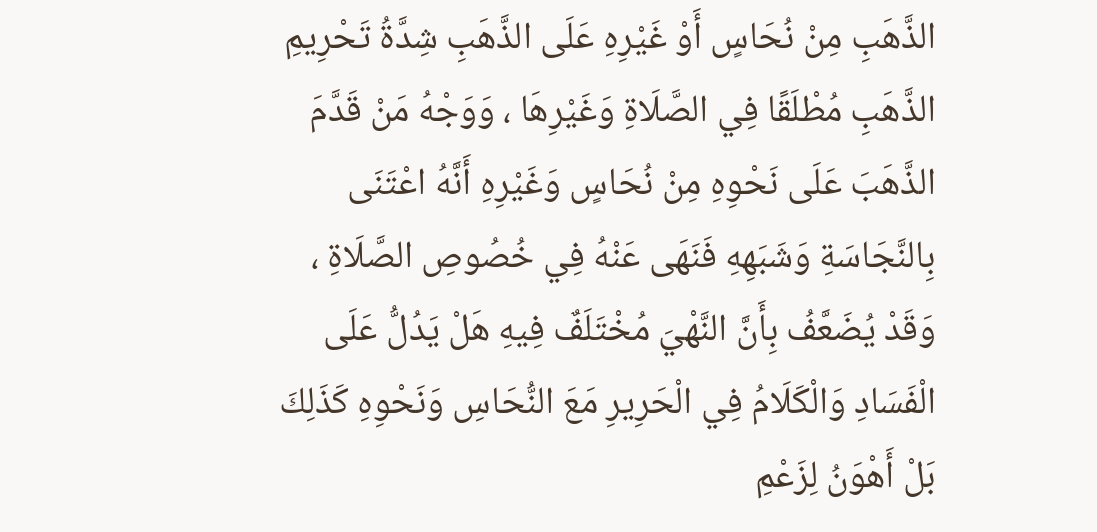الذَّهَبِ مِنْ نُحَاسٍ أَوْ غَيْرِهِ عَلَى الذَّهَبِ شِدَّةُ تَحْرِيمِ الذَّهَبِ مُطْلَقًا فِي الصَّلَاةِ وَغَيْرِهَا ، وَوَجْهُ مَنْ قَدَّمَ الذَّهَبَ عَلَى نَحْوِهِ مِنْ نُحَاسٍ وَغَيْرِهِ أَنَّهُ اعْتَنَى بِالنَّجَاسَةِ وَشَبَهِهِ فَنَهَى عَنْهُ فِي خُصُوصِ الصَّلَاةِ ، وَقَدْ يُضَعَّفُ بِأَنَّ النَّهْيَ مُخْتَلَفٌ فِيهِ هَلْ يَدُلُّ عَلَى الْفَسَادِ وَالْكَلَامُ فِي الْحَرِيرِ مَعَ النُّحَاسِ وَنَحْوِهِ كَذَلِكَ بَلْ أَهْوَنُ لِزَعْمِ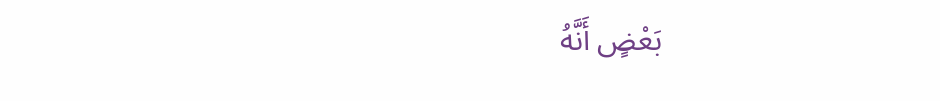بَعْضٍ أَنَّهُ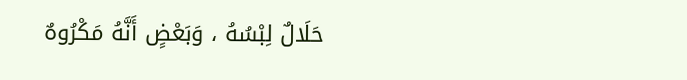حَلَالٌ لِبْسُهُ ، وَبَعْضٍ أَنَّهُ مَكْرُوهٌ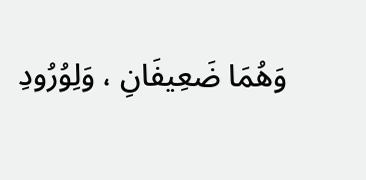وَهُمَا ضَعِيفَانِ ، وَلِوُرُودِ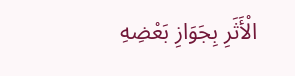الْأَثَرِ بِجَوَازِ بَعْضِهِ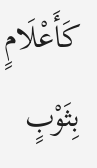كَأَعْلَامٍ بِثَوْبٍ